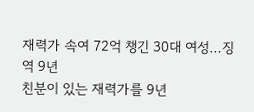재력가 속여 72억 챙긴 30대 여성…징역 9년
친분이 있는 재력가를 9년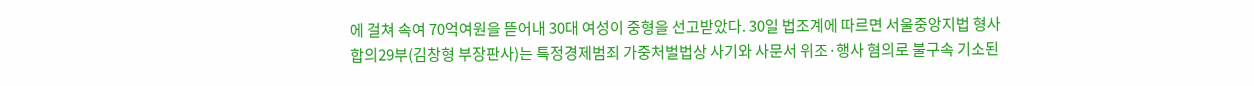에 걸쳐 속여 70억여원을 뜯어내 30대 여성이 중형을 선고받았다. 30일 법조계에 따르면 서울중앙지법 형사합의29부(김창형 부장판사)는 특정경제범죄 가중처벌법상 사기와 사문서 위조·행사 혐의로 불구속 기소된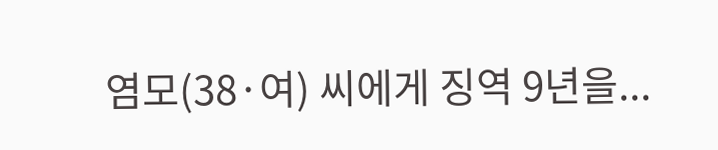염모(38·여) 씨에게 징역 9년을...